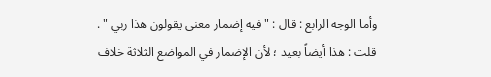وأما الوجه الرابع : قال : " فيه إضمار معنى يقولون هذا ربي " .
قلت : هذا أيضاً بعيد ؛ لأن الإضمار في المواضع الثلاثة خلاف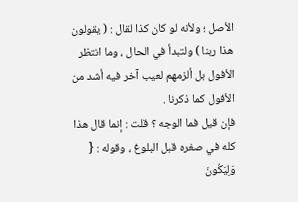الأصل ؛ ولأنه لو كان كذا لقال : ( يقولون هذا ربنا ) ولتبدأ في الحال ، وما انتظر الأفول بل ألزمهم لعيب آخر فيه أشد من الأفول كما ذكرنا .
فإن قيل فما الوجه ؟ قلت : إنما قال هذا كله في صغره قبل البلوغ ، وقوله : { وَلِيَكُونَ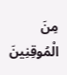مِنَ الْمُوقِنِينَ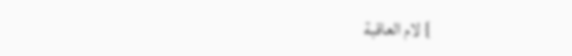} لام العاقبة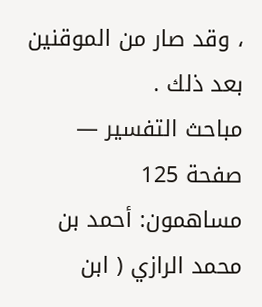، وقد صار من الموقنين بعد ذلك .
مباحث التفسير — صفحة 125
مساهمون: أحمد بن محمد الرازي ( ابن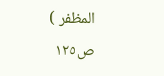المظفر )
ص١٢٥